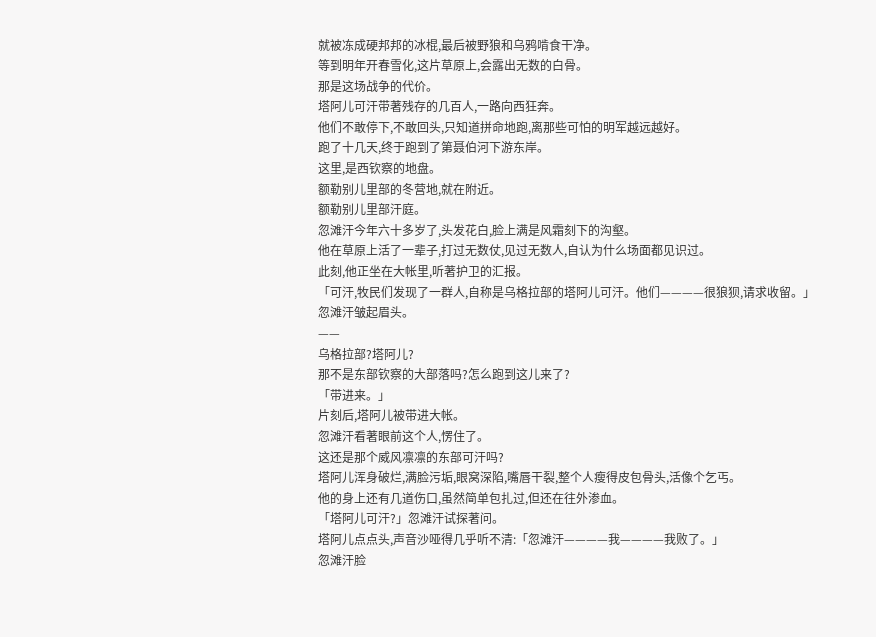就被冻成硬邦邦的冰棍,最后被野狼和乌鸦啃食干净。
等到明年开春雪化,这片草原上,会露出无数的白骨。
那是这场战争的代价。
塔阿儿可汗带著残存的几百人,一路向西狂奔。
他们不敢停下,不敢回头,只知道拼命地跑,离那些可怕的明军越远越好。
跑了十几天,终于跑到了第聂伯河下游东岸。
这里,是西钦察的地盘。
额勒别儿里部的冬营地,就在附近。
额勒别儿里部汗庭。
忽滩汗今年六十多岁了,头发花白,脸上满是风霜刻下的沟壑。
他在草原上活了一辈子,打过无数仗,见过无数人,自认为什么场面都见识过。
此刻,他正坐在大帐里,听著护卫的汇报。
「可汗,牧民们发现了一群人,自称是乌格拉部的塔阿儿可汗。他们————很狼狈,请求收留。」
忽滩汗皱起眉头。
——
乌格拉部?塔阿儿?
那不是东部钦察的大部落吗?怎么跑到这儿来了?
「带进来。」
片刻后,塔阿儿被带进大帐。
忽滩汗看著眼前这个人,愣住了。
这还是那个威风凛凛的东部可汗吗?
塔阿儿浑身破烂,满脸污垢,眼窝深陷,嘴唇干裂,整个人瘦得皮包骨头,活像个乞丐。
他的身上还有几道伤口,虽然简单包扎过,但还在往外渗血。
「塔阿儿可汗?」忽滩汗试探著问。
塔阿儿点点头,声音沙哑得几乎听不清:「忽滩汗————我————我败了。」
忽滩汗脸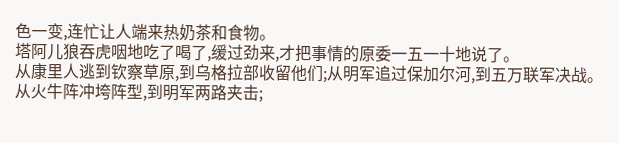色一变,连忙让人端来热奶茶和食物。
塔阿儿狼吞虎咽地吃了喝了,缓过劲来,才把事情的原委一五一十地说了。
从康里人逃到钦察草原,到乌格拉部收留他们;从明军追过保加尔河,到五万联军决战。
从火牛阵冲垮阵型,到明军两路夹击;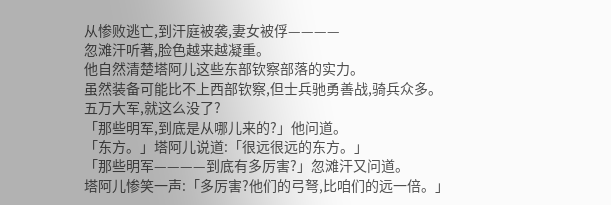从惨败逃亡,到汗庭被袭,妻女被俘————
忽滩汗听著,脸色越来越凝重。
他自然清楚塔阿儿这些东部钦察部落的实力。
虽然装备可能比不上西部钦察,但士兵驰勇善战,骑兵众多。
五万大军,就这么没了?
「那些明军,到底是从哪儿来的?」他问道。
「东方。」塔阿儿说道:「很远很远的东方。」
「那些明军————到底有多厉害?」忽滩汗又问道。
塔阿儿惨笑一声:「多厉害?他们的弓弩,比咱们的远一倍。」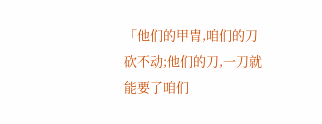「他们的甲胄,咱们的刀砍不动;他们的刀,一刀就能要了咱们